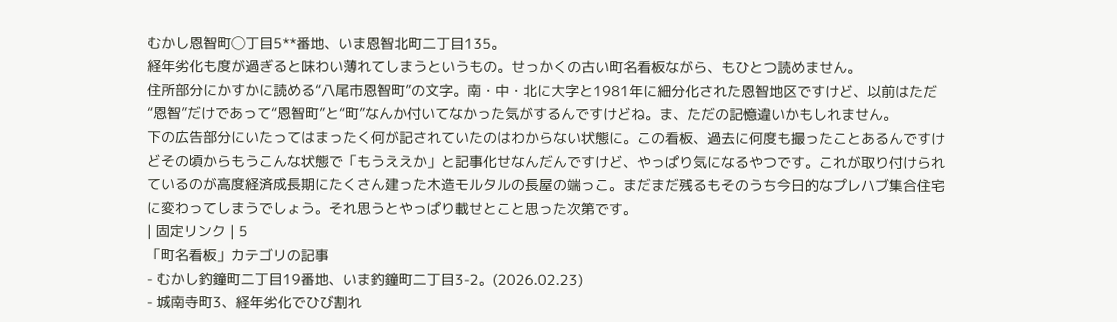むかし恩智町◯丁目5**番地、いま恩智北町二丁目135。
経年劣化も度が過ぎると味わい薄れてしまうというもの。せっかくの古い町名看板ながら、もひとつ読めません。
住所部分にかすかに読める“八尾市恩智町”の文字。南・中・北に大字と1981年に細分化された恩智地区ですけど、以前はただ“恩智”だけであって“恩智町”と“町”なんか付いてなかった気がするんですけどね。ま、ただの記憶違いかもしれません。
下の広告部分にいたってはまったく何が記されていたのはわからない状態に。この看板、過去に何度も撮ったことあるんですけどその頃からもうこんな状態で「もうええか」と記事化せなんだんですけど、やっぱり気になるやつです。これが取り付けられているのが高度経済成長期にたくさん建った木造モルタルの長屋の端っこ。まだまだ残るもそのうち今日的なプレハブ集合住宅に変わってしまうでしょう。それ思うとやっぱり載せとこと思った次第です。
| 固定リンク | 5
「町名看板」カテゴリの記事
- むかし釣鐘町二丁目19番地、いま釣鐘町二丁目3-2。(2026.02.23)
- 城南寺町3、経年劣化でひび割れ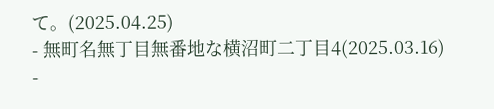て。(2025.04.25)
- 無町名無丁目無番地な横沼町二丁目4(2025.03.16)
-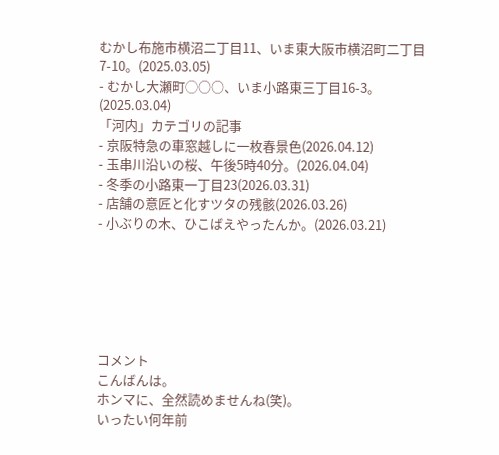むかし布施市横沼二丁目11、いま東大阪市横沼町二丁目7-10。(2025.03.05)
- むかし大瀬町◯○○、いま小路東三丁目16-3。(2025.03.04)
「河内」カテゴリの記事
- 京阪特急の車窓越しに一枚春景色(2026.04.12)
- 玉串川沿いの桜、午後5時40分。(2026.04.04)
- 冬季の小路東一丁目23(2026.03.31)
- 店舗の意匠と化すツタの残骸(2026.03.26)
- 小ぶりの木、ひこばえやったんか。(2026.03.21)






コメント
こんばんは。
ホンマに、全然読めませんね(笑)。
いったい何年前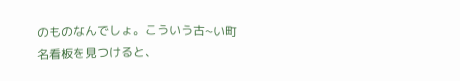のものなんでしょ。こういう古~い町名看板を見つけると、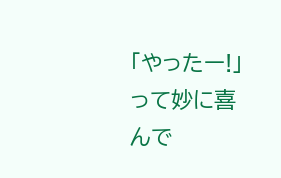「やったー!」って妙に喜んで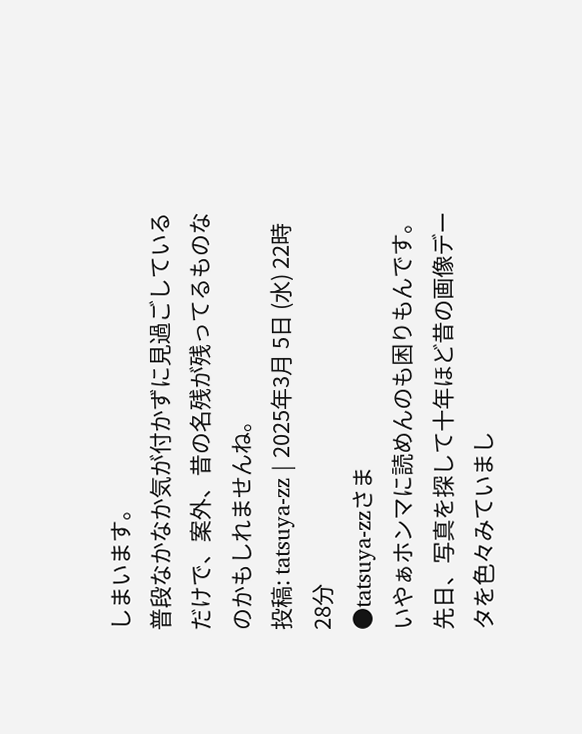しまいます。
普段なかなか気が付かずに見過ごしているだけで、案外、昔の名残が残ってるものなのかもしれませんね。
投稿: tatsuya-zz | 2025年3月 5日 (水) 22時28分
●tatsuya-zzさま
いやぁホンマに読めんのも困りもんです。
先日、写真を探して十年ほど昔の画像データを色々みていまし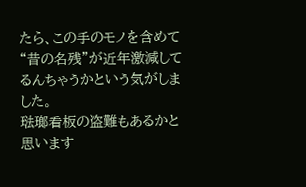たら、この手のモノを含めて“昔の名残”が近年激減してるんちゃうかという気がしました。
琺瑯看板の盗難もあるかと思います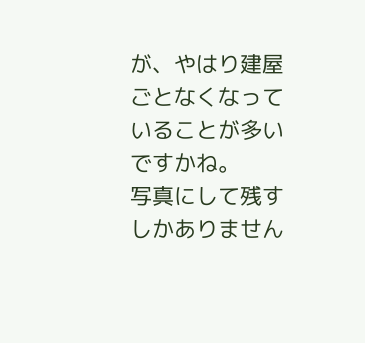が、やはり建屋ごとなくなっていることが多いですかね。
写真にして残すしかありません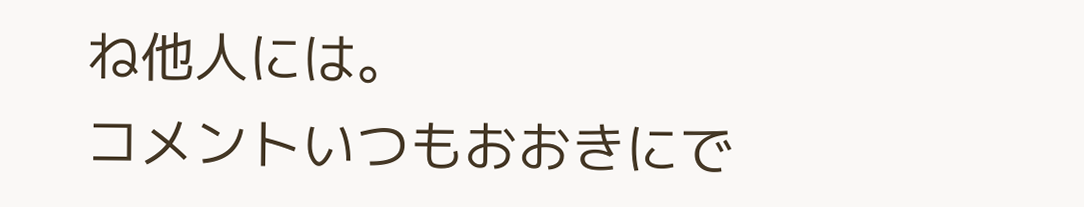ね他人には。
コメントいつもおおきにで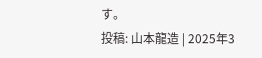す。
投稿: 山本龍造 | 2025年3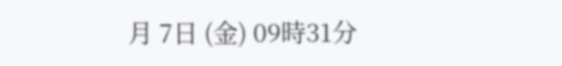月 7日 (金) 09時31分